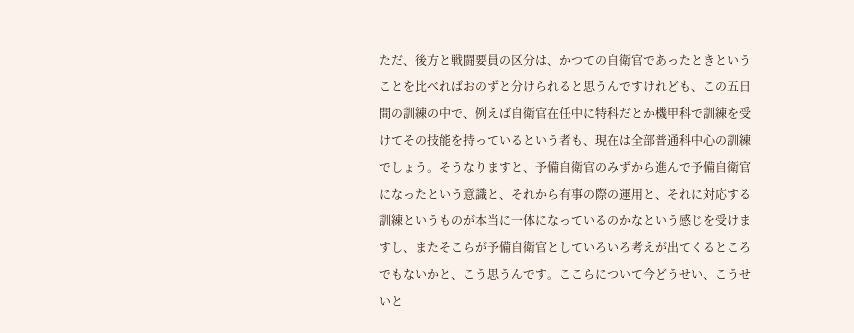ただ、後方と戦闘要員の区分は、かつての自衛官であったときということを比べればおのずと分けられると思うんですけれども、この五日間の訓練の中で、例えば自衛官在任中に特科だとか機甲科で訓練を受けてその技能を持っているという者も、現在は全部普通科中心の訓練でしょう。そうなりますと、予備自衛官のみずから進んで予備自衛官になったという意識と、それから有事の際の運用と、それに対応する訓練というものが本当に一体になっているのかなという感じを受けますし、またそこらが予備自衛官としていろいろ考えが出てくるところでもないかと、こう思うんです。ここらについて今どうせい、こうせいと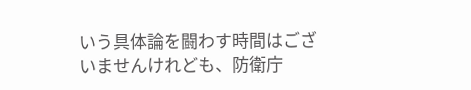いう具体論を闘わす時間はございませんけれども、防衛庁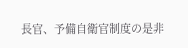長官、予備自衛官制度の是非